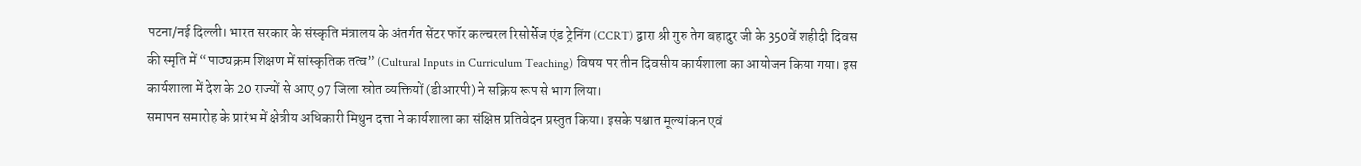पटना/नई दिल्ली। भारत सरकार के संस्कृति मंत्रालय के अंतर्गत सेंटर फॉर कल्चरल रिसोर्सेज एंड ट्रेनिंग (CCRT) द्वारा श्री गुरु तेग बहादुर जी के 350वें शहीदी दिवस की स्मृति में “पाठ्यक्रम शिक्षण में सांस्कृतिक तत्व” (Cultural Inputs in Curriculum Teaching) विषय पर तीन दिवसीय कार्यशाला का आयोजन किया गया। इस कार्यशाला में देश के 20 राज्यों से आए 97 जिला स्रोत व्यक्तियों (डीआरपी) ने सक्रिय रूप से भाग लिया।
समापन समारोह के प्रारंभ में क्षेत्रीय अधिकारी मिथुन दत्ता ने कार्यशाला का संक्षिप्त प्रतिवेदन प्रस्तुत किया। इसके पश्चात मूल्यांकन एवं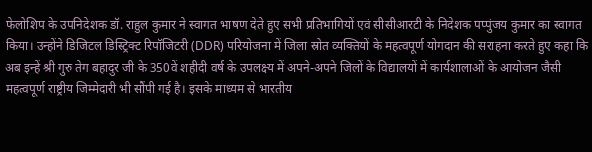फेलोशिप के उपनिदेशक डॉ. राहुल कुमार ने स्वागत भाषण देते हुए सभी प्रतिभागियों एवं सीसीआरटी के निदेशक पप्पुंजय कुमार का स्वागत किया। उन्होंने डिजिटल डिस्ट्रिक्ट रिपॉजिटरी (DDR) परियोजना में जिला स्रोत व्यक्तियों के महत्वपूर्ण योगदान की सराहना करते हुए कहा कि अब इन्हें श्री गुरु तेग बहादुर जी के 350वें शहीदी वर्ष के उपलक्ष्य में अपने-अपने जिलों के विद्यालयों में कार्यशालाओं के आयोजन जैसी महत्वपूर्ण राष्ट्रीय जिम्मेदारी भी सौंपी गई है। इसके माध्यम से भारतीय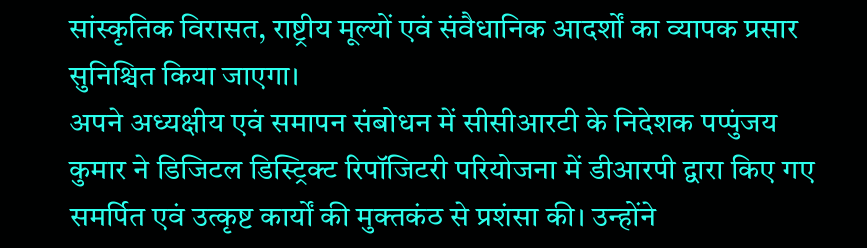सांस्कृतिक विरासत, राष्ट्रीय मूल्यों एवं संवैधानिक आदर्शों का व्यापक प्रसार सुनिश्चित किया जाएगा।
अपने अध्यक्षीय एवं समापन संबोधन में सीसीआरटी के निदेशक पप्पुंजय कुमार ने डिजिटल डिस्ट्रिक्ट रिपॉजिटरी परियोजना में डीआरपी द्वारा किए गए समर्पित एवं उत्कृष्ट कार्यों की मुक्तकंठ से प्रशंसा की। उन्होंने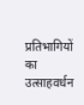प्रतिभागियों का उत्साहवर्धन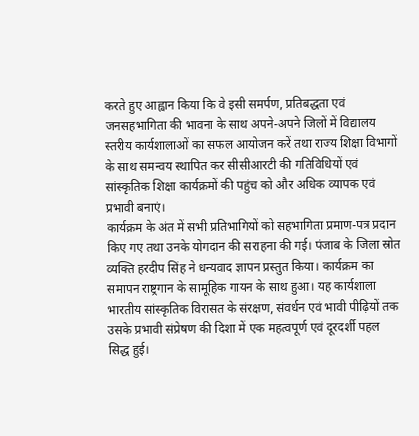करते हुए आह्वान किया कि वे इसी समर्पण, प्रतिबद्धता एवं जनसहभागिता की भावना के साथ अपने-अपने जिलों में विद्यालय स्तरीय कार्यशालाओं का सफल आयोजन करें तथा राज्य शिक्षा विभागों के साथ समन्वय स्थापित कर सीसीआरटी की गतिविधियों एवं सांस्कृतिक शिक्षा कार्यक्रमों की पहुंच को और अधिक व्यापक एवं प्रभावी बनाएं।
कार्यक्रम के अंत में सभी प्रतिभागियों को सहभागिता प्रमाण-पत्र प्रदान किए गए तथा उनके योगदान की सराहना की गई। पंजाब के जिला स्रोत व्यक्ति हरदीप सिंह ने धन्यवाद ज्ञापन प्रस्तुत किया। कार्यक्रम का समापन राष्ट्रगान के सामूहिक गायन के साथ हुआ। यह कार्यशाला भारतीय सांस्कृतिक विरासत के संरक्षण, संवर्धन एवं भावी पीढ़ियों तक उसके प्रभावी संप्रेषण की दिशा में एक महत्वपूर्ण एवं दूरदर्शी पहल सिद्ध हुई।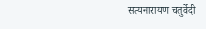सत्यनारायण चतुर्वेदी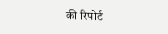की रिपोर्ट